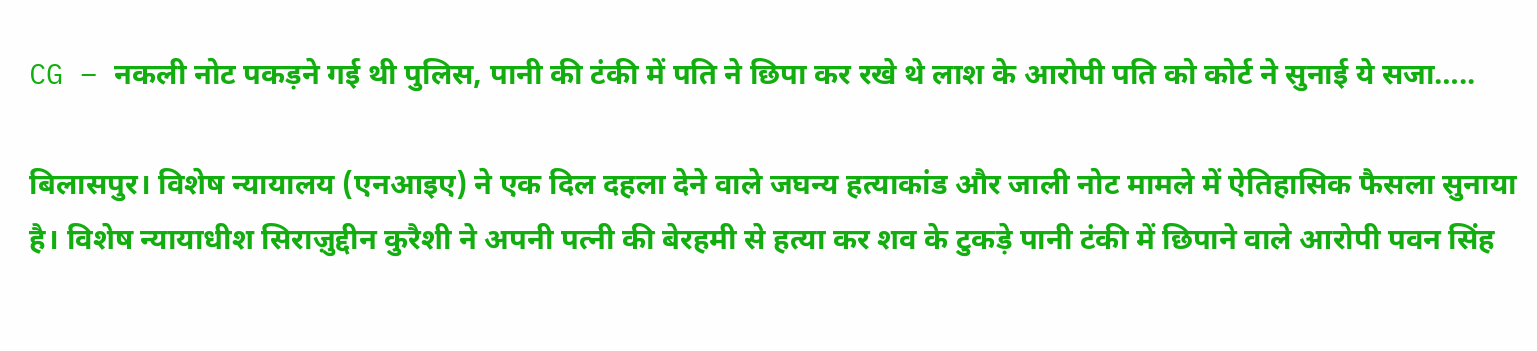CG – नकली नोट पकड़ने गई थी पुलिस, पानी की टंकी में पति ने छिपा कर रखे थे लाश के आरोपी पति को कोर्ट ने सुनाई ये सजा…..

बिलासपुर। विशेष न्यायालय (एनआइए) ने एक दिल दहला देने वाले जघन्य हत्याकांड और जाली नोट मामले में ऐतिहासिक फैसला सुनाया है। विशेष न्यायाधीश सिराज़ुद्दीन कुरैशी ने अपनी पत्नी की बेरहमी से हत्या कर शव के टुकड़े पानी टंकी में छिपाने वाले आरोपी पवन सिंह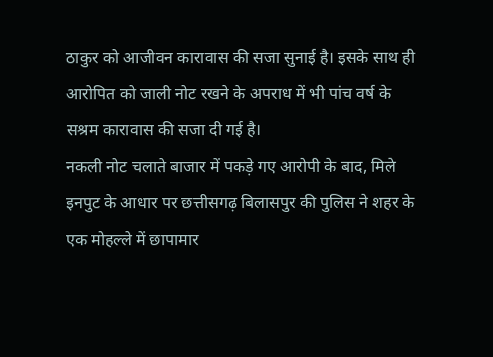ठाकुर को आजीवन कारावास की सजा सुनाई है। इसके साथ ही आरोपित को जाली नोट रखने के अपराध में भी पांच वर्ष के सश्रम कारावास की सजा दी गई है।
नकली नोट चलाते बाजार में पकड़े गए आरोपी के बाद, मिले इनपुट के आधार पर छत्तीसगढ़ बिलासपुर की पुलिस ने शहर के एक मोहल्ले में छापामार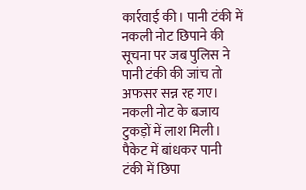कार्रवाई की। पानी टंकी में नकली नोट छिपाने की सूचना पर जब पुलिस ने पानी टंकी की जांच तो अफसर सन्न रह गए। नकली नोट के बजाय टुकड़ों में लाश मिली। पैकेट में बांधकर पानी टंकी में छिपा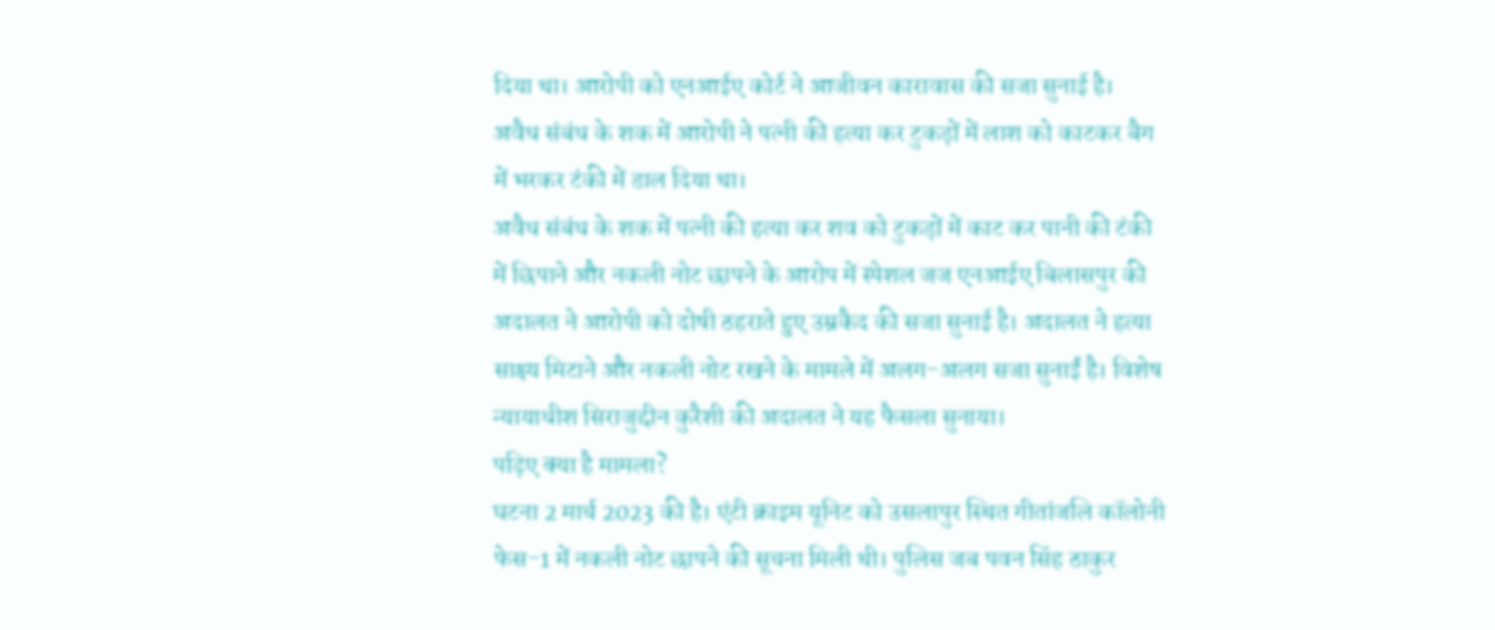दिया था। आरोपी को एनआईए कोर्ट ने आजीवन कारावास की सजा सुनाई है। अवैध संबंध के शक में आरोपी ने पत्नी की हत्या कर टुकड़ों में लाश को काटकर बैग में भरकर टंकी में डाल दिया था।
अवैध संबंध के शक में पत्नी की हत्या कर शव को टुकड़ों में काट कर पानी की टंकी में छिपाने और नकली नोट छापने के आरोप में स्पेशल जज एनआईए बिलासपुर की अदालत ने आरोपी को दोषी ठहराते हुए उम्रकैद की सजा सुनाई है। अदालत ने हत्या साक्ष्य मिटाने और नकली नोट रखने के मामले में अलग-अलग सजा सुनाईं है। विशेष न्यायाधीश सिराजुद्दीन कुरैशी की अदालत ने यह फैसला सुनाया।
पढ़िए क्या है मामला?
घटना 2 मार्च 2023 की है। एंटी क्राइम यूनिट को उसलापुर स्थित गीतांजलि कॉलोनी फेस-1 में नकली नोट छापने की सूचना मिली थी। पुलिस जब पवन सिंह ठाकुर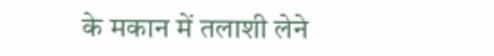के मकान में तलाशी लेने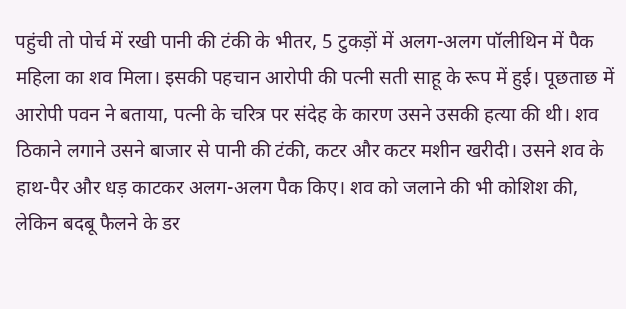पहुंची तो पोर्च में रखी पानी की टंकी के भीतर, 5 टुकड़ों में अलग-अलग पॉलीथिन में पैक महिला का शव मिला। इसकी पहचान आरोपी की पत्नी सती साहू के रूप में हुई। पूछताछ में आरोपी पवन ने बताया, पत्नी के चरित्र पर संदेह के कारण उसने उसकी हत्या की थी। शव ठिकाने लगाने उसने बाजार से पानी की टंकी, कटर और कटर मशीन खरीदी। उसने शव के हाथ-पैर और धड़ काटकर अलग-अलग पैक किए। शव को जलाने की भी कोशिश की, लेकिन बदबू फैलने के डर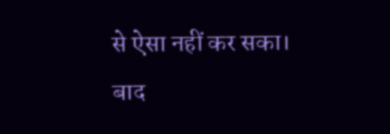से ऐसा नहीं कर सका। बाद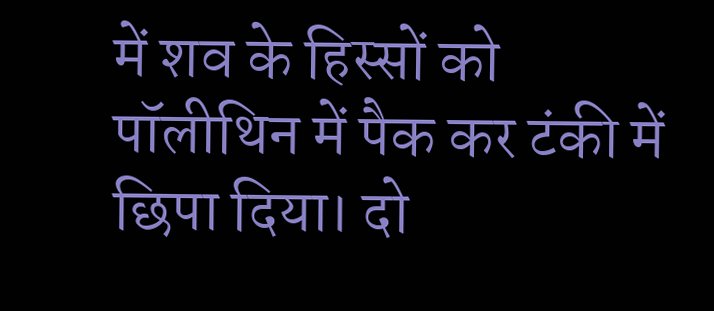में शव के हिस्सों को पॉलीथिन में पैक कर टंकी में छिपा दिया। दो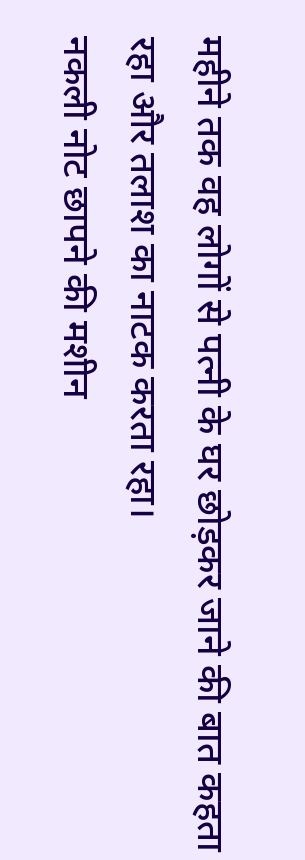महीने तक वह लोगों से पत्नी के घर छोड़कर जाने की बात कहता रहा और तलाश का नाटक करता रहा।
नकली नोट छापने की मशीन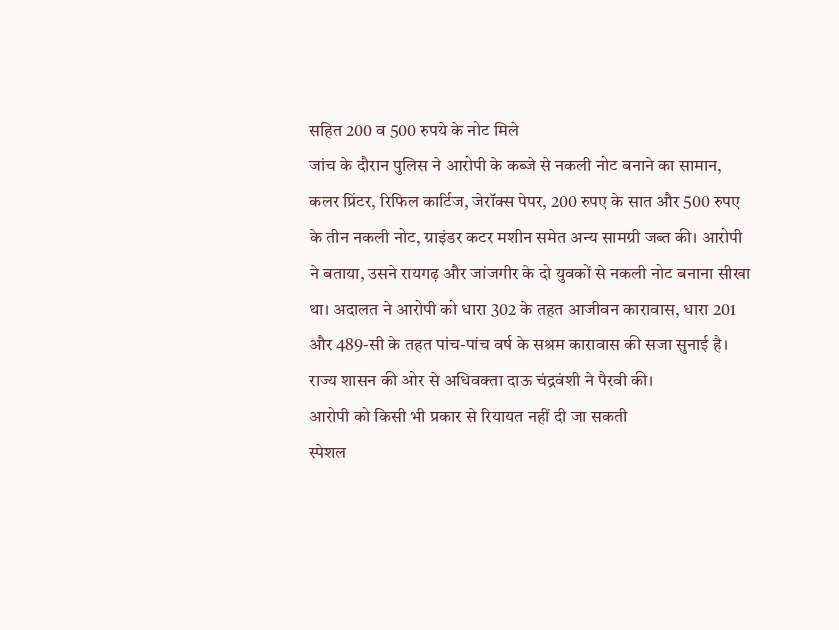सहित 200 व 500 रुपये के नोट मिले
जांच के दौरान पुलिस ने आरोपी के कब्जे से नकली नोट बनाने का सामान, कलर प्रिंटर, रिफिल कार्टिज, जेरॉक्स पेपर, 200 रुपए के सात और 500 रुपए के तीन नकली नोट, ग्राइंडर कटर मशीन समेत अन्य सामग्री जब्त की। आरोपी ने बताया, उसने रायगढ़ और जांजगीर के दो युवकों से नकली नोट बनाना सीखा था। अदालत ने आरोपी को धारा 302 के तहत आजीवन कारावास, धारा 201 और 489-सी के तहत पांच-पांच वर्ष के सश्रम कारावास की सजा सुनाई है। राज्य शासन की ओर से अधिवक्ता दाऊ चंद्रवंशी ने पैरवी की।
आरोपी को किसी भी प्रकार से रियायत नहीं दी जा सकती
स्पेशल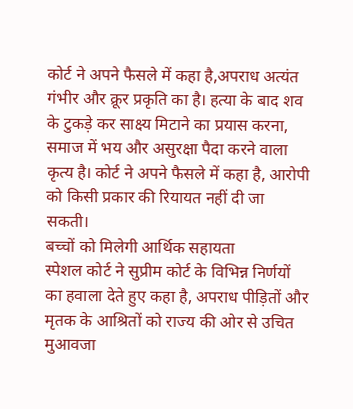कोर्ट ने अपने फैसले में कहा है,अपराध अत्यंत गंभीर और क्रूर प्रकृति का है। हत्या के बाद शव के टुकड़े कर साक्ष्य मिटाने का प्रयास करना, समाज में भय और असुरक्षा पैदा करने वाला कृत्य है। कोर्ट ने अपने फैसले में कहा है, आरोपी को किसी प्रकार की रियायत नहीं दी जा सकती।
बच्चों को मिलेगी आर्थिक सहायता
स्पेशल कोर्ट ने सुप्रीम कोर्ट के विभिन्न निर्णयों का हवाला देते हुए कहा है, अपराध पीड़ितों और मृतक के आश्रितों को राज्य की ओर से उचित मुआवजा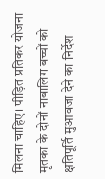मिलना चाहिए। पीड़ित प्रतिकर योजना मृतका के दोनों नाबालिग बच्चों को क्षतिपूर्ति मुआवजा देने का निर्देश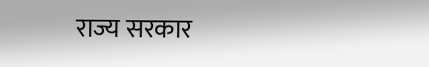राज्य सरकार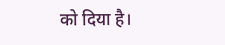को दिया है।